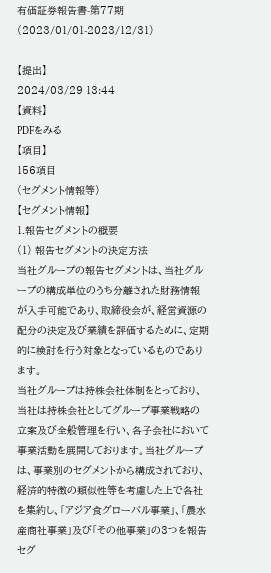有価証券報告書-第77期(2023/01/01-2023/12/31)

【提出】
2024/03/29 13:44
【資料】
PDFをみる
【項目】
156項目
(セグメント情報等)
【セグメント情報】
1.報告セグメントの概要
(1) 報告セグメントの決定方法
当社グループの報告セグメントは、当社グループの構成単位のうち分離された財務情報が入手可能であり、取締役会が、経営資源の配分の決定及び業績を評価するために、定期的に検討を行う対象となっているものであります。
当社グループは持株会社体制をとっており、当社は持株会社としてグループ事業戦略の立案及び全般管理を行い、各子会社において事業活動を展開しております。当社グループは、事業別のセグメントから構成されており、経済的特徴の類似性等を考慮した上で各社を集約し、「アジア食グローバル事業」、「農水産商社事業」及び「その他事業」の3つを報告セグ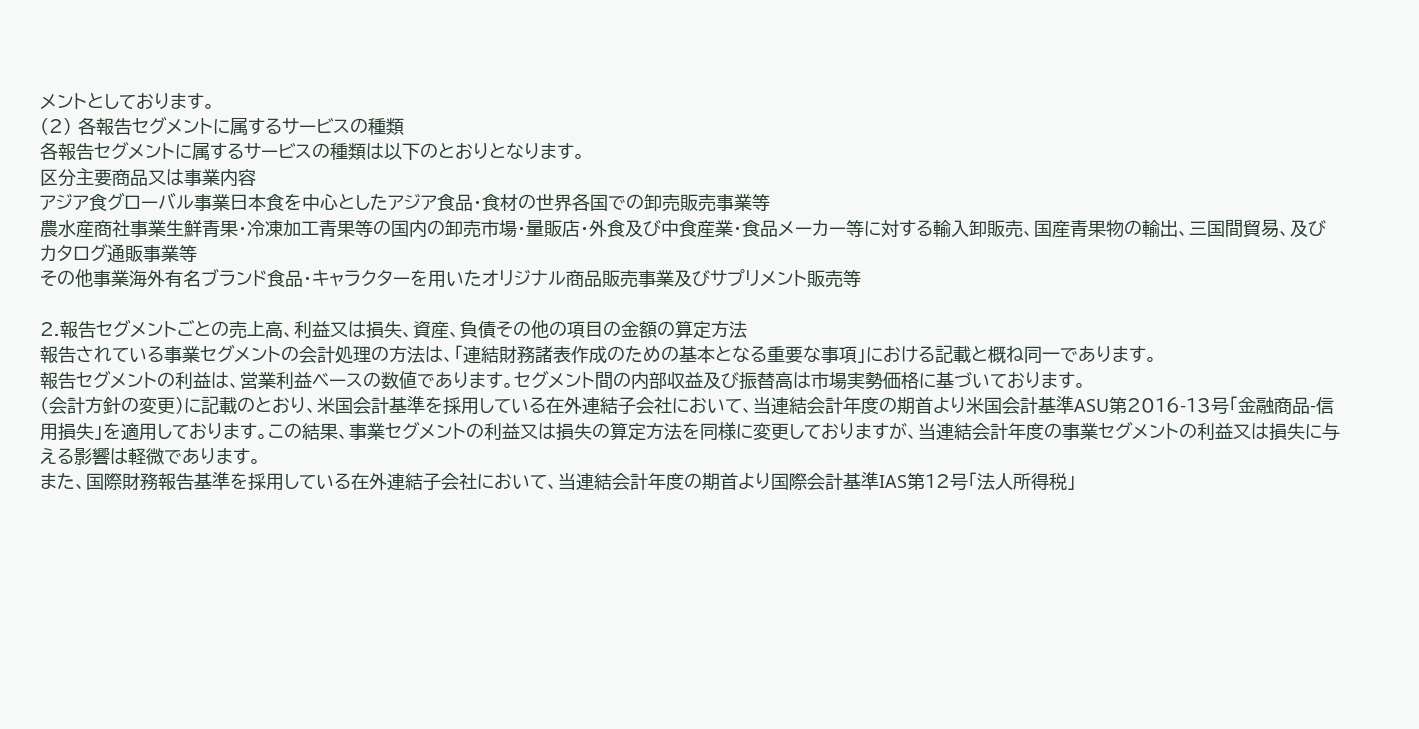メントとしております。
(2) 各報告セグメントに属するサービスの種類
各報告セグメントに属するサービスの種類は以下のとおりとなります。
区分主要商品又は事業内容
アジア食グローバル事業日本食を中心としたアジア食品・食材の世界各国での卸売販売事業等
農水産商社事業生鮮青果・冷凍加工青果等の国内の卸売市場・量販店・外食及び中食産業・食品メーカー等に対する輸入卸販売、国産青果物の輸出、三国間貿易、及びカタログ通販事業等
その他事業海外有名ブランド食品・キャラクターを用いたオリジナル商品販売事業及びサプリメント販売等

2.報告セグメントごとの売上高、利益又は損失、資産、負債その他の項目の金額の算定方法
報告されている事業セグメントの会計処理の方法は、「連結財務諸表作成のための基本となる重要な事項」における記載と概ね同一であります。
報告セグメントの利益は、営業利益ベースの数値であります。セグメント間の内部収益及び振替高は市場実勢価格に基づいております。
(会計方針の変更)に記載のとおり、米国会計基準を採用している在外連結子会社において、当連結会計年度の期首より米国会計基準ASU第2016-13号「金融商品-信用損失」を適用しております。この結果、事業セグメントの利益又は損失の算定方法を同様に変更しておりますが、当連結会計年度の事業セグメントの利益又は損失に与える影響は軽微であります。
また、国際財務報告基準を採用している在外連結子会社において、当連結会計年度の期首より国際会計基準IAS第12号「法人所得税」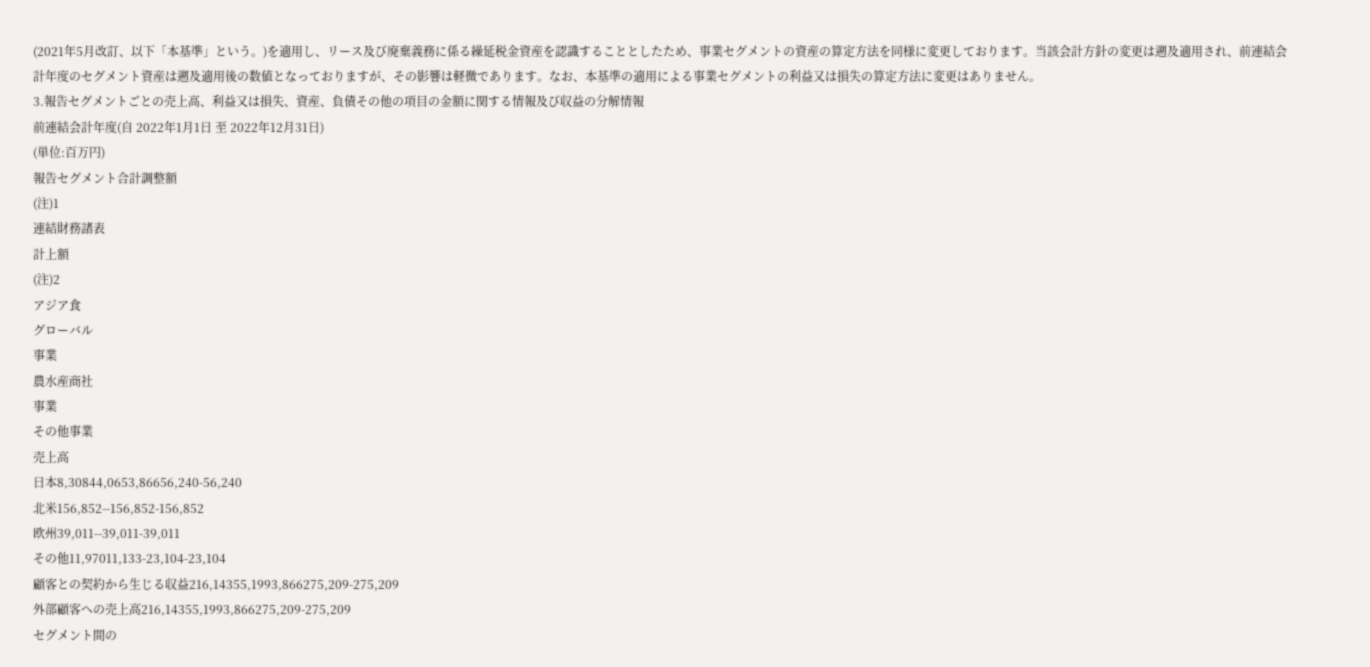(2021年5月改訂、以下「本基準」という。)を適用し、リース及び廃棄義務に係る繰延税金資産を認識することとしたため、事業セグメントの資産の算定方法を同様に変更しております。当該会計方針の変更は遡及適用され、前連結会計年度のセグメント資産は遡及適用後の数値となっておりますが、その影響は軽微であります。なお、本基準の適用による事業セグメントの利益又は損失の算定方法に変更はありません。
3.報告セグメントごとの売上高、利益又は損失、資産、負債その他の項目の金額に関する情報及び収益の分解情報
前連結会計年度(自 2022年1月1日 至 2022年12月31日)
(単位:百万円)
報告セグメント合計調整額
(注)1
連結財務諸表
計上額
(注)2
アジア食
グローバル
事業
農水産商社
事業
その他事業
売上高
日本8,30844,0653,86656,240-56,240
北米156,852--156,852-156,852
欧州39,011--39,011-39,011
その他11,97011,133-23,104-23,104
顧客との契約から生じる収益216,14355,1993,866275,209-275,209
外部顧客への売上高216,14355,1993,866275,209-275,209
セグメント間の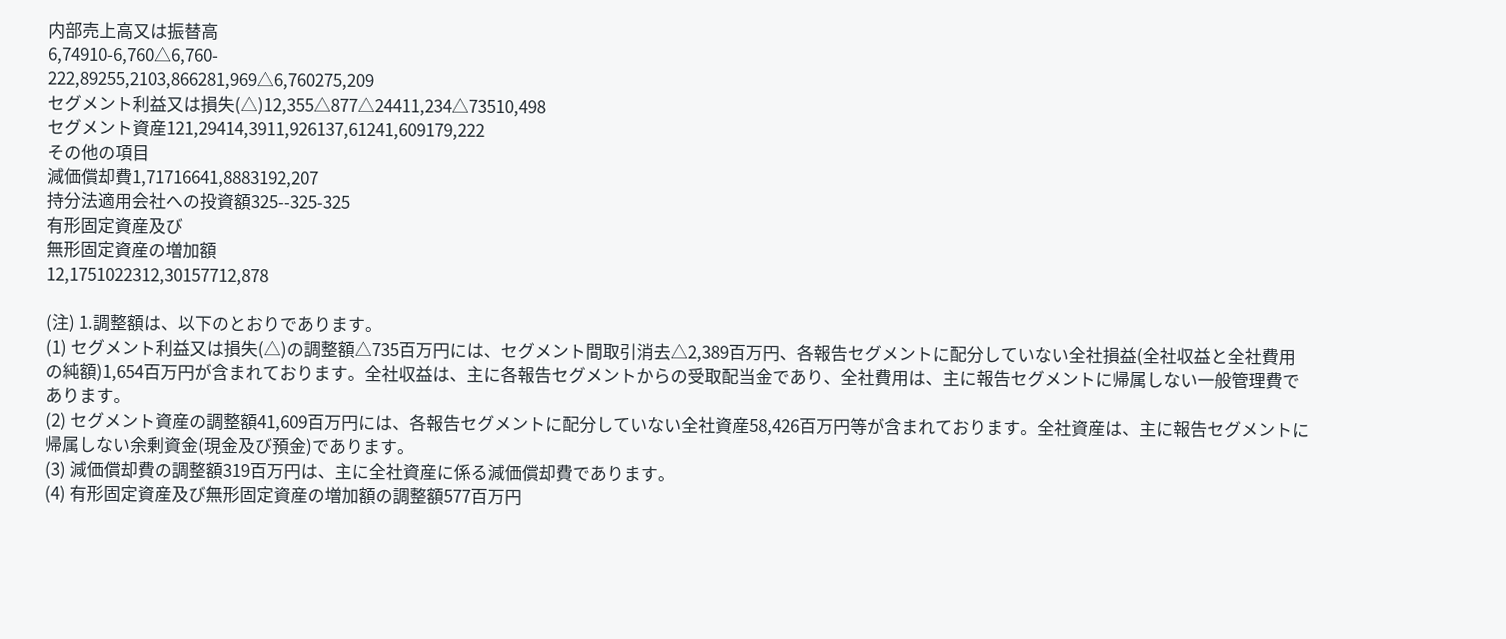内部売上高又は振替高
6,74910-6,760△6,760-
222,89255,2103,866281,969△6,760275,209
セグメント利益又は損失(△)12,355△877△24411,234△73510,498
セグメント資産121,29414,3911,926137,61241,609179,222
その他の項目
減価償却費1,71716641,8883192,207
持分法適用会社への投資額325--325-325
有形固定資産及び
無形固定資産の増加額
12,1751022312,30157712,878

(注) 1.調整額は、以下のとおりであります。
(1) セグメント利益又は損失(△)の調整額△735百万円には、セグメント間取引消去△2,389百万円、各報告セグメントに配分していない全社損益(全社収益と全社費用の純額)1,654百万円が含まれております。全社収益は、主に各報告セグメントからの受取配当金であり、全社費用は、主に報告セグメントに帰属しない一般管理費であります。
(2) セグメント資産の調整額41,609百万円には、各報告セグメントに配分していない全社資産58,426百万円等が含まれております。全社資産は、主に報告セグメントに帰属しない余剰資金(現金及び預金)であります。
(3) 減価償却費の調整額319百万円は、主に全社資産に係る減価償却費であります。
(4) 有形固定資産及び無形固定資産の増加額の調整額577百万円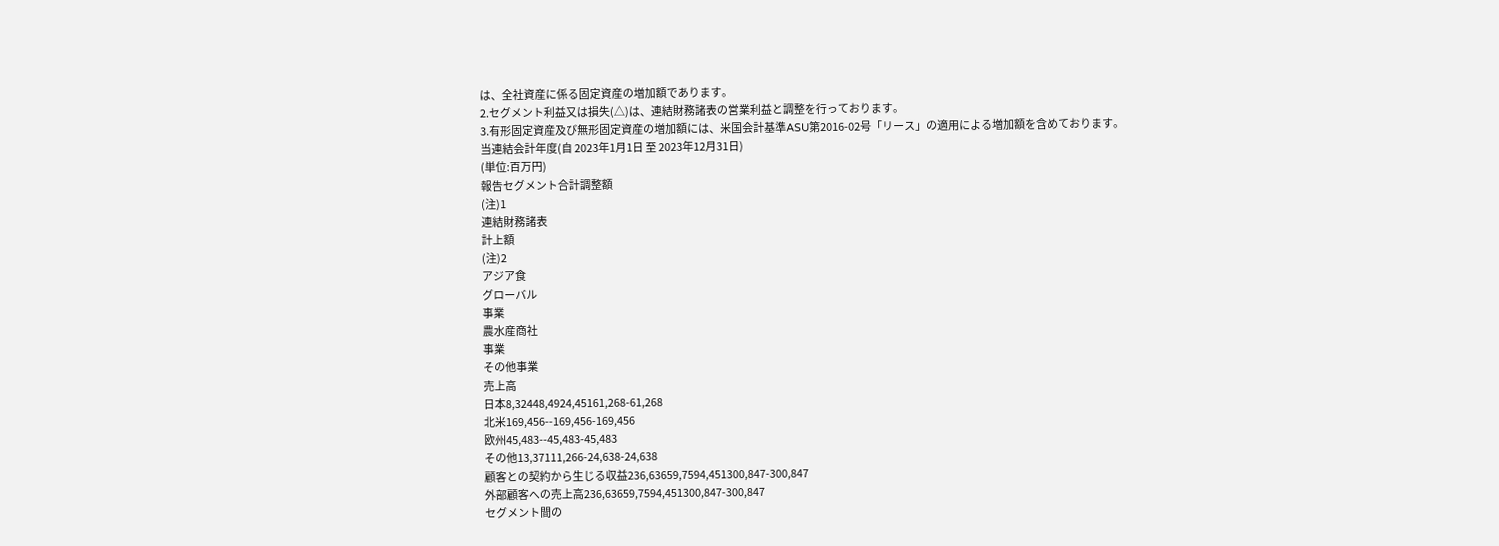は、全社資産に係る固定資産の増加額であります。
2.セグメント利益又は損失(△)は、連結財務諸表の営業利益と調整を行っております。
3.有形固定資産及び無形固定資産の増加額には、米国会計基準ASU第2016-02号「リース」の適用による増加額を含めております。
当連結会計年度(自 2023年1月1日 至 2023年12月31日)
(単位:百万円)
報告セグメント合計調整額
(注)1
連結財務諸表
計上額
(注)2
アジア食
グローバル
事業
農水産商社
事業
その他事業
売上高
日本8,32448,4924,45161,268-61,268
北米169,456--169,456-169,456
欧州45,483--45,483-45,483
その他13,37111,266-24,638-24,638
顧客との契約から生じる収益236,63659,7594,451300,847-300,847
外部顧客への売上高236,63659,7594,451300,847-300,847
セグメント間の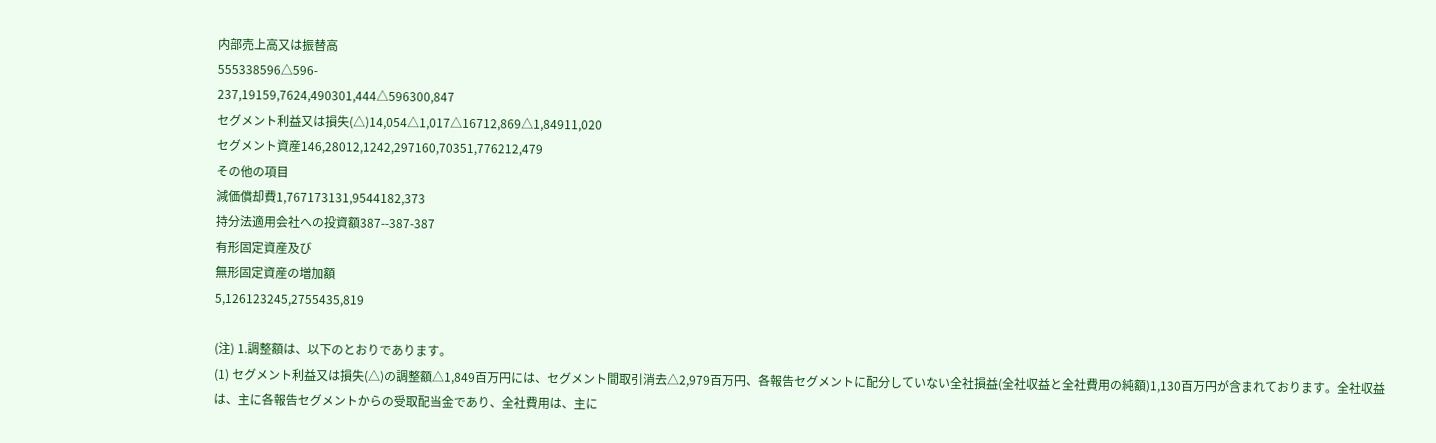内部売上高又は振替高
555338596△596-
237,19159,7624,490301,444△596300,847
セグメント利益又は損失(△)14,054△1,017△16712,869△1,84911,020
セグメント資産146,28012,1242,297160,70351,776212,479
その他の項目
減価償却費1,767173131,9544182,373
持分法適用会社への投資額387--387-387
有形固定資産及び
無形固定資産の増加額
5,126123245,2755435,819

(注) 1.調整額は、以下のとおりであります。
(1) セグメント利益又は損失(△)の調整額△1,849百万円には、セグメント間取引消去△2,979百万円、各報告セグメントに配分していない全社損益(全社収益と全社費用の純額)1,130百万円が含まれております。全社収益は、主に各報告セグメントからの受取配当金であり、全社費用は、主に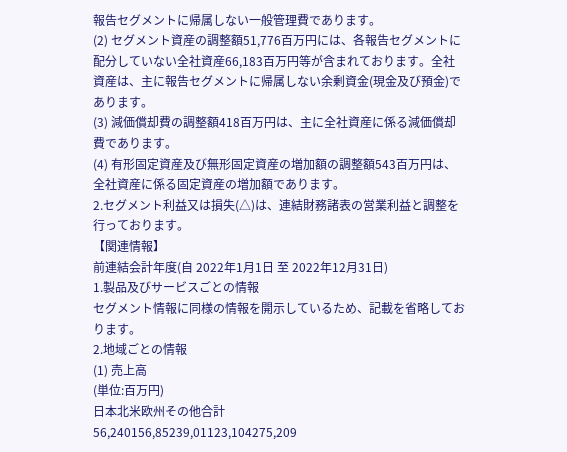報告セグメントに帰属しない一般管理費であります。
(2) セグメント資産の調整額51,776百万円には、各報告セグメントに配分していない全社資産66,183百万円等が含まれております。全社資産は、主に報告セグメントに帰属しない余剰資金(現金及び預金)であります。
(3) 減価償却費の調整額418百万円は、主に全社資産に係る減価償却費であります。
(4) 有形固定資産及び無形固定資産の増加額の調整額543百万円は、全社資産に係る固定資産の増加額であります。
2.セグメント利益又は損失(△)は、連結財務諸表の営業利益と調整を行っております。
【関連情報】
前連結会計年度(自 2022年1月1日 至 2022年12月31日)
1.製品及びサービスごとの情報
セグメント情報に同様の情報を開示しているため、記載を省略しております。
2.地域ごとの情報
(1) 売上高
(単位:百万円)
日本北米欧州その他合計
56,240156,85239,01123,104275,209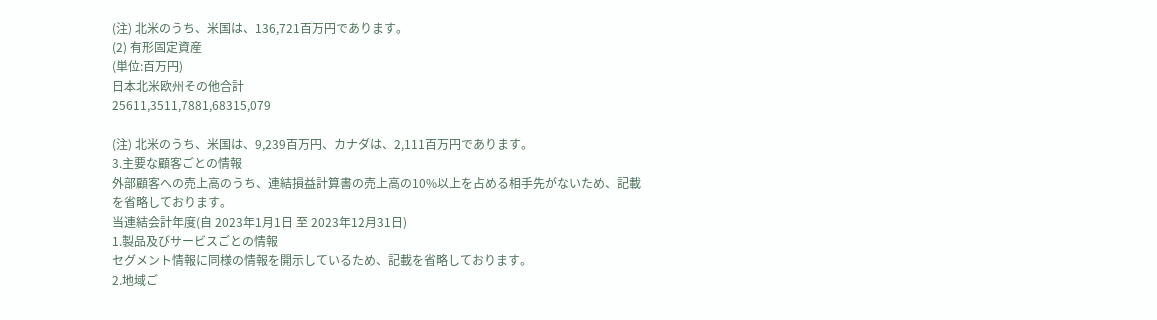(注) 北米のうち、米国は、136,721百万円であります。
(2) 有形固定資産
(単位:百万円)
日本北米欧州その他合計
25611,3511,7881,68315,079

(注) 北米のうち、米国は、9,239百万円、カナダは、2,111百万円であります。
3.主要な顧客ごとの情報
外部顧客への売上高のうち、連結損益計算書の売上高の10%以上を占める相手先がないため、記載を省略しております。
当連結会計年度(自 2023年1月1日 至 2023年12月31日)
1.製品及びサービスごとの情報
セグメント情報に同様の情報を開示しているため、記載を省略しております。
2.地域ご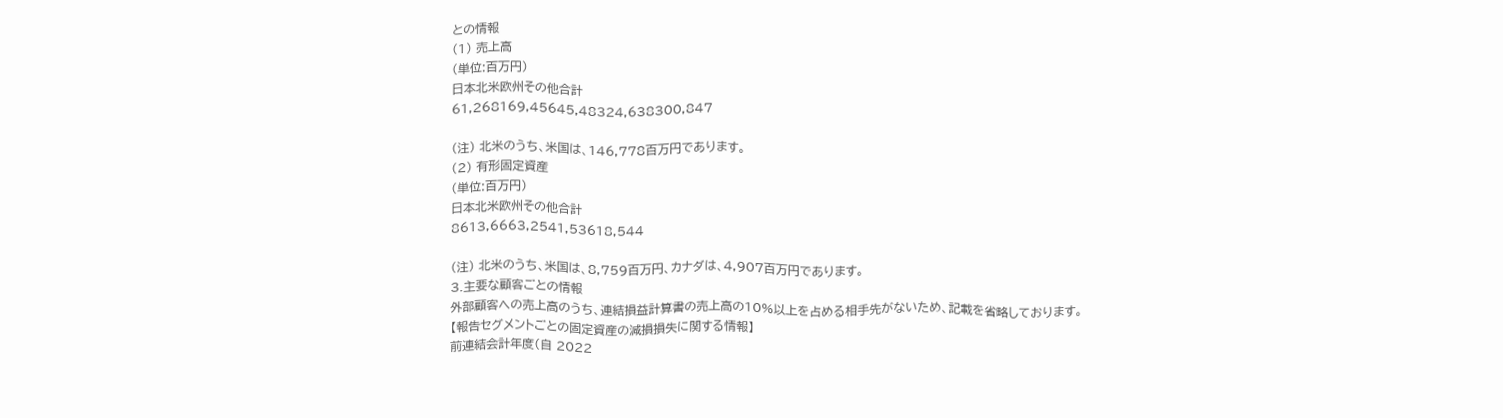との情報
(1) 売上高
(単位:百万円)
日本北米欧州その他合計
61,268169,45645,48324,638300,847

(注) 北米のうち、米国は、146,778百万円であります。
(2) 有形固定資産
(単位:百万円)
日本北米欧州その他合計
8613,6663,2541,53618,544

(注) 北米のうち、米国は、8,759百万円、カナダは、4,907百万円であります。
3.主要な顧客ごとの情報
外部顧客への売上高のうち、連結損益計算書の売上高の10%以上を占める相手先がないため、記載を省略しております。
【報告セグメントごとの固定資産の減損損失に関する情報】
前連結会計年度(自 2022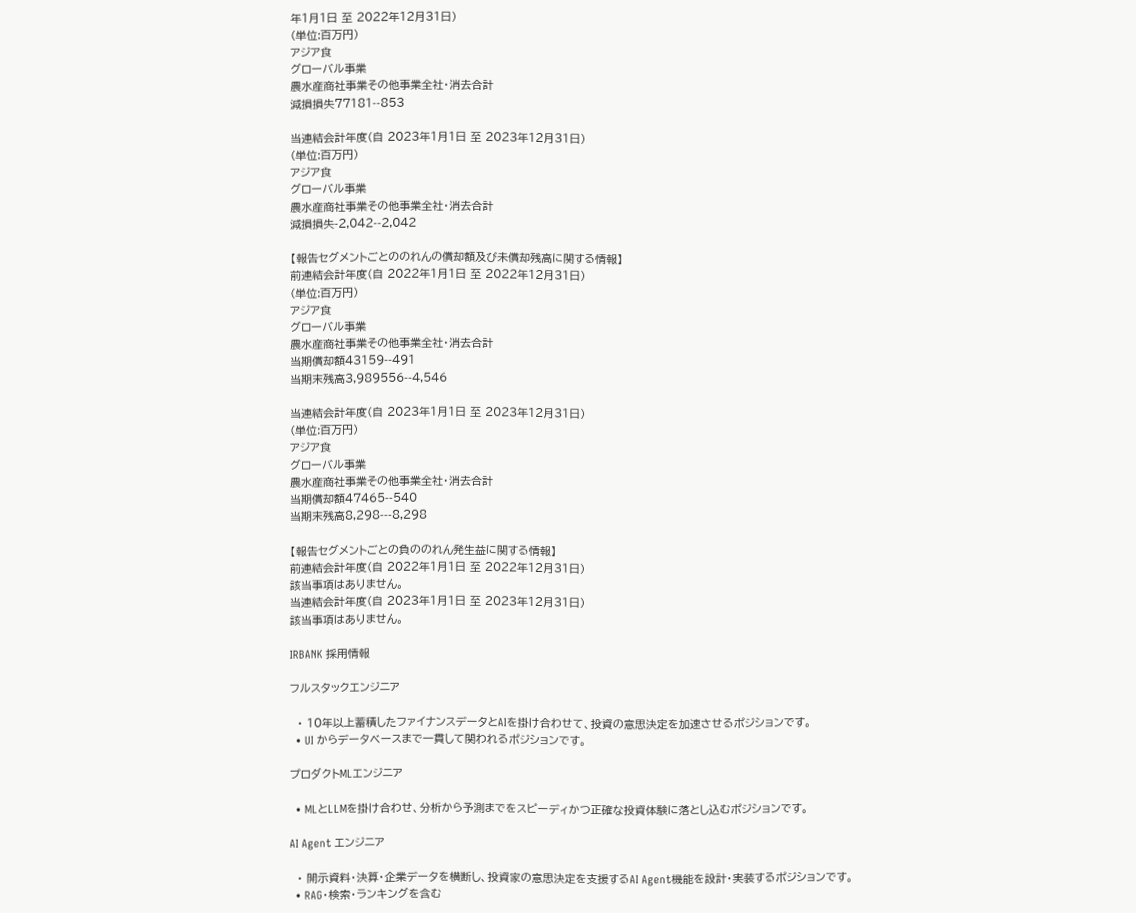年1月1日 至 2022年12月31日)
(単位:百万円)
アジア食
グローバル事業
農水産商社事業その他事業全社・消去合計
減損損失77181--853

当連結会計年度(自 2023年1月1日 至 2023年12月31日)
(単位:百万円)
アジア食
グローバル事業
農水産商社事業その他事業全社・消去合計
減損損失-2,042--2,042

【報告セグメントごとののれんの償却額及び未償却残高に関する情報】
前連結会計年度(自 2022年1月1日 至 2022年12月31日)
(単位:百万円)
アジア食
グローバル事業
農水産商社事業その他事業全社・消去合計
当期償却額43159--491
当期末残高3,989556--4,546

当連結会計年度(自 2023年1月1日 至 2023年12月31日)
(単位:百万円)
アジア食
グローバル事業
農水産商社事業その他事業全社・消去合計
当期償却額47465--540
当期末残高8,298---8,298

【報告セグメントごとの負ののれん発生益に関する情報】
前連結会計年度(自 2022年1月1日 至 2022年12月31日)
該当事項はありません。
当連結会計年度(自 2023年1月1日 至 2023年12月31日)
該当事項はありません。

IRBANK 採用情報

フルスタックエンジニア

  • 10年以上蓄積したファイナンスデータとAIを掛け合わせて、投資の意思決定を加速させるポジションです。
  • UI からデータベースまで一貫して関われるポジションです。

プロダクトMLエンジニア

  • MLとLLMを掛け合わせ、分析から予測までをスピーディかつ正確な投資体験に落とし込むポジションです。

AI Agent エンジニア

  • 開示資料・決算・企業データを横断し、投資家の意思決定を支援するAI Agent機能を設計・実装するポジションです。
  • RAG・検索・ランキングを含む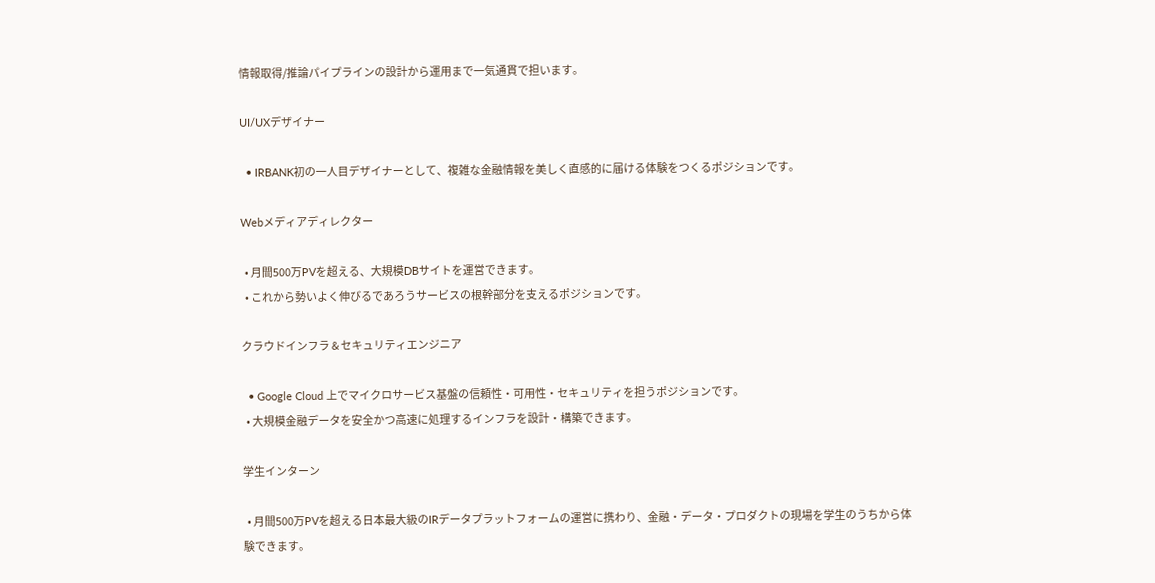情報取得/推論パイプラインの設計から運用まで一気通貫で担います。

UI/UXデザイナー

  • IRBANK初の一人目デザイナーとして、複雑な金融情報を美しく直感的に届ける体験をつくるポジションです。

Webメディアディレクター

  • 月間500万PVを超える、大規模DBサイトを運営できます。
  • これから勢いよく伸びるであろうサービスの根幹部分を支えるポジションです。

クラウドインフラ & セキュリティエンジニア

  • Google Cloud 上でマイクロサービス基盤の信頼性・可用性・セキュリティを担うポジションです。
  • 大規模金融データを安全かつ高速に処理するインフラを設計・構築できます。

学生インターン

  • 月間500万PVを超える日本最大級のIRデータプラットフォームの運営に携わり、金融・データ・プロダクトの現場を学生のうちから体験できます。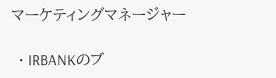マーケティングマネージャー

  • IRBANKのブ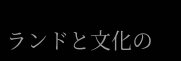ランドと文化の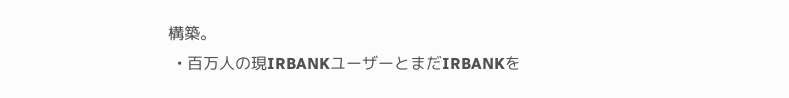構築。
  • 百万人の現IRBANKユーザーとまだIRBANKを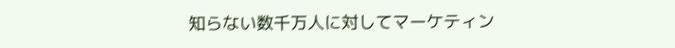知らない数千万人に対してマーケティン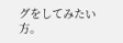グをしてみたい方。